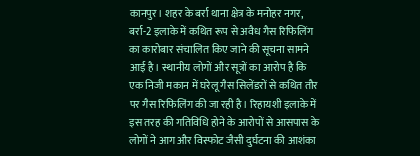कानपुर। शहर के बर्रा थाना क्षेत्र के मनोहर नगर, बर्रा-2 इलाके में कथित रूप से अवैध गैस रिफिलिंग का कारोबार संचालित किए जाने की सूचना सामने आई है। स्थानीय लोगों और सूत्रों का आरोप है कि एक निजी मकान में घरेलू गैस सिलेंडरों से कथित तौर पर गैस रिफिलिंग की जा रही है। रिहायशी इलाके में इस तरह की गतिविधि होने के आरोपों से आसपास के लोगों ने आग और विस्फोट जैसी दुर्घटना की आशंका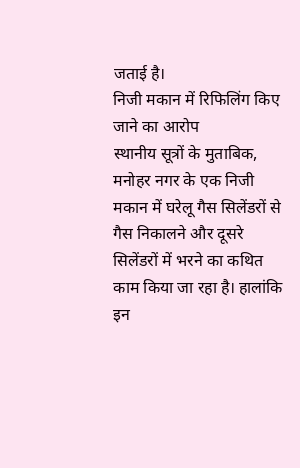जताई है।
निजी मकान में रिफिलिंग किए जाने का आरोप
स्थानीय सूत्रों के मुताबिक, मनोहर नगर के एक निजी मकान में घरेलू गैस सिलेंडरों से गैस निकालने और दूसरे सिलेंडरों में भरने का कथित काम किया जा रहा है। हालांकि इन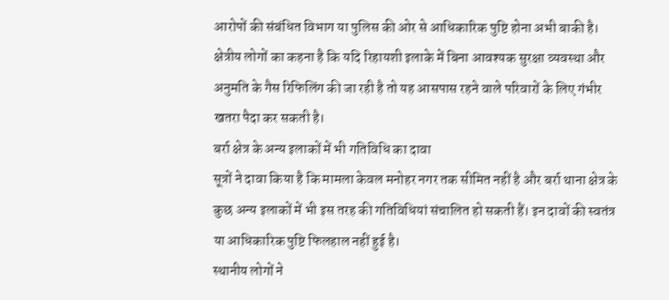आरोपों की संबंधित विभाग या पुलिस की ओर से आधिकारिक पुष्टि होना अभी बाकी है।
क्षेत्रीय लोगों का कहना है कि यदि रिहायशी इलाके में बिना आवश्यक सुरक्षा व्यवस्था और अनुमति के गैस रिफिलिंग की जा रही है तो यह आसपास रहने वाले परिवारों के लिए गंभीर खतरा पैदा कर सकती है।
बर्रा क्षेत्र के अन्य इलाकों में भी गतिविधि का दावा
सूत्रों ने दावा किया है कि मामला केवल मनोहर नगर तक सीमित नहीं है और बर्रा थाना क्षेत्र के कुछ अन्य इलाकों में भी इस तरह की गतिविधियां संचालित हो सकती हैं। इन दावों की स्वतंत्र या आधिकारिक पुष्टि फिलहाल नहीं हुई है।
स्थानीय लोगों ने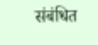संबंधित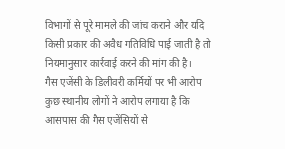विभागों से पूरे मामले की जांच कराने और यदि किसी प्रकार की अवैध गतिविधि पाई जाती है तो नियमानुसार कार्रवाई करने की मांग की है।
गैस एजेंसी के डिलीवरी कर्मियों पर भी आरोप
कुछ स्थानीय लोगों ने आरोप लगाया है कि आसपास की गैस एजेंसियों से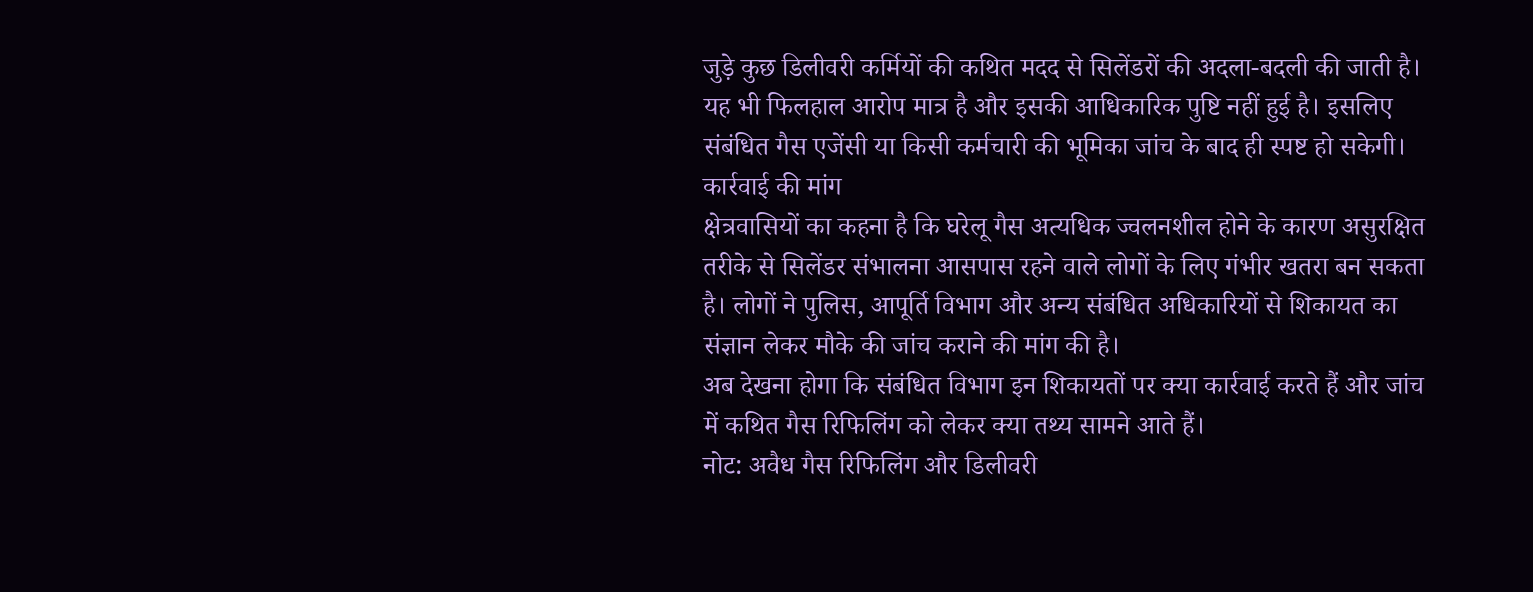जुड़े कुछ डिलीवरी कर्मियों की कथित मदद से सिलेंडरों की अदला-बदली की जाती है। यह भी फिलहाल आरोप मात्र है और इसकी आधिकारिक पुष्टि नहीं हुई है। इसलिए संबंधित गैस एजेंसी या किसी कर्मचारी की भूमिका जांच के बाद ही स्पष्ट हो सकेगी।
कार्रवाई की मांग
क्षेत्रवासियों का कहना है कि घरेलू गैस अत्यधिक ज्वलनशील होने के कारण असुरक्षित तरीके से सिलेंडर संभालना आसपास रहने वाले लोगों के लिए गंभीर खतरा बन सकता है। लोगों ने पुलिस, आपूर्ति विभाग और अन्य संबंधित अधिकारियों से शिकायत का संज्ञान लेकर मौके की जांच कराने की मांग की है।
अब देखना होगा कि संबंधित विभाग इन शिकायतों पर क्या कार्रवाई करते हैं और जांच में कथित गैस रिफिलिंग को लेकर क्या तथ्य सामने आते हैं।
नोट: अवैध गैस रिफिलिंग और डिलीवरी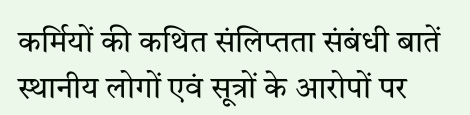कर्मियों की कथित संलिप्तता संबंधी बातें स्थानीय लोगों एवं सूत्रों के आरोपों पर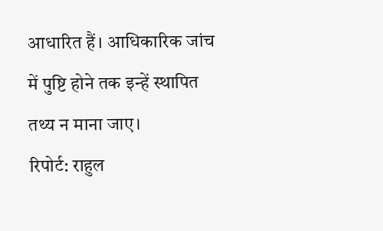आधारित हैं। आधिकारिक जांच में पुष्टि होने तक इन्हें स्थापित तथ्य न माना जाए।
रिपोर्ट: राहुल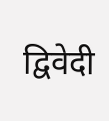द्विवेदी